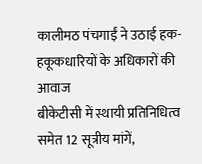कालीमठ पंचगाईं ने उठाई हक-हकूकधारियों के अधिकारों की आवाज
बीकेटीसी में स्थायी प्रतिनिधित्व समेत 12 सूत्रीय मांगें,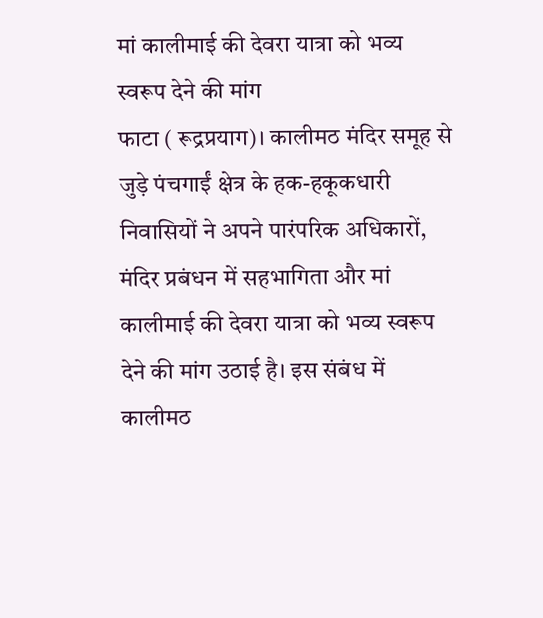मां कालीमाई की देवरा यात्रा को भव्य स्वरूप देने की मांग
फाटा ( रूद्रप्रयाग)। कालीमठ मंदिर समूह से जुड़े पंचगाईं क्षेत्र के हक-हकूकधारी निवासियों ने अपने पारंपरिक अधिकारों, मंदिर प्रबंधन में सहभागिता और मां कालीमाई की देवरा यात्रा को भव्य स्वरूप देने की मांग उठाई है। इस संबंध में कालीमठ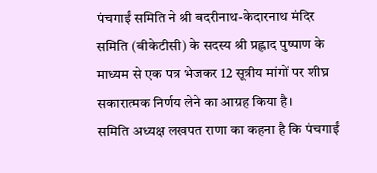पंचगाईं समिति ने श्री बदरीनाथ-केदारनाथ मंदिर समिति (बीकेटीसी) के सदस्य श्री प्रह्लाद पुष्पाण के माध्यम से एक पत्र भेजकर 12 सूत्रीय मांगों पर शीघ्र सकारात्मक निर्णय लेने का आग्रह किया है।
समिति अध्यक्ष लखपत राणा का कहना है कि पंचगाईं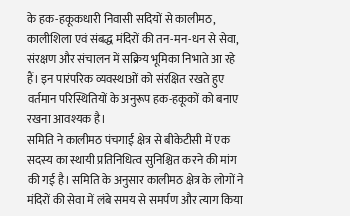के हक-हकूकधारी निवासी सदियों से कालीमठ, कालीशिला एवं संबद्ध मंदिरों की तन-मन-धन से सेवा, संरक्षण और संचालन में सक्रिय भूमिका निभाते आ रहे हैं। इन पारंपरिक व्यवस्थाओं को संरक्षित रखते हुए वर्तमान परिस्थितियों के अनुरूप हक-हकूकों को बनाए रखना आवश्यक है।
समिति ने कालीमठ पंचगाईं क्षेत्र से बीकेटीसी में एक सदस्य का स्थायी प्रतिनिधित्व सुनिश्चित करने की मांग की गई है। समिति के अनुसार कालीमठ क्षेत्र के लोगों ने मंदिरों की सेवा में लंबे समय से समर्पण और त्याग किया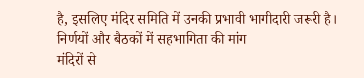है, इसलिए मंदिर समिति में उनकी प्रभावी भागीदारी जरूरी है।
निर्णयों और बैठकों में सहभागिता की मांग
मंदिरों से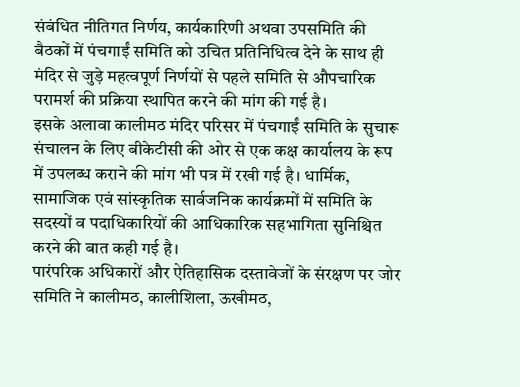संबंधित नीतिगत निर्णय, कार्यकारिणी अथवा उपसमिति की बैठकों में पंचगाईं समिति को उचित प्रतिनिधित्व देने के साथ ही मंदिर से जुड़े महत्वपूर्ण निर्णयों से पहले समिति से औपचारिक परामर्श की प्रक्रिया स्थापित करने की मांग की गई है।
इसके अलावा कालीमठ मंदिर परिसर में पंचगाईं समिति के सुचारू संचालन के लिए बीकेटीसी की ओर से एक कक्ष कार्यालय के रूप में उपलब्ध कराने की मांग भी पत्र में रखी गई है। धार्मिक, सामाजिक एवं सांस्कृतिक सार्वजनिक कार्यक्रमों में समिति के सदस्यों व पदाधिकारियों की आधिकारिक सहभागिता सुनिश्चित करने की बात कही गई है।
पारंपरिक अधिकारों और ऐतिहासिक दस्तावेजों के संरक्षण पर जोर
समिति ने कालीमठ, कालीशिला, ऊखीमठ,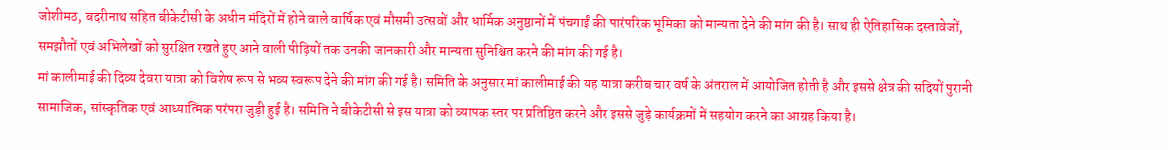जोशीमठ, बदरीनाथ सहित बीकेटीसी के अधीन मंदिरों में होने वाले वार्षिक एवं मौसमी उत्सवों और धार्मिक अनुष्ठानों में पंचगाईं की पारंपरिक भूमिका को मान्यता देने की मांग की है। साथ ही ऐतिहासिक दस्तावेजों, समझौतों एवं अभिलेखों को सुरक्षित रखते हुए आने वाली पीढ़ियों तक उनकी जानकारी और मान्यता सुनिश्चित करने की मांग की गई है।
मां कालीमाई की दिव्य देवरा यात्रा को विशेष रूप से भव्य स्वरूप देने की मांग की गई है। समिति के अनुसार मां कालीमाई की यह यात्रा करीब चार वर्ष के अंतराल में आयोजित होती है और इससे क्षेत्र की सदियों पुरानी सामाजिक, सांस्कृतिक एवं आध्यात्मिक परंपरा जुड़ी हुई है। समिति ने बीकेटीसी से इस यात्रा को व्यापक स्तर पर प्रतिष्ठित करने और इससे जुड़े कार्यक्रमों में सहयोग करने का आग्रह किया है।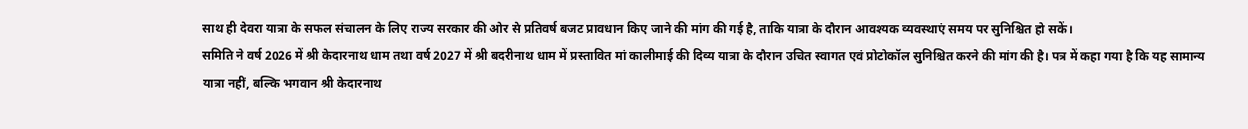साथ ही देवरा यात्रा के सफल संचालन के लिए राज्य सरकार की ओर से प्रतिवर्ष बजट प्रावधान किए जाने की मांग की गई है, ताकि यात्रा के दौरान आवश्यक व्यवस्थाएं समय पर सुनिश्चित हो सकें।
समिति ने वर्ष 2026 में श्री केदारनाथ धाम तथा वर्ष 2027 में श्री बदरीनाथ धाम में प्रस्तावित मां कालीमाई की दिव्य यात्रा के दौरान उचित स्वागत एवं प्रोटोकॉल सुनिश्चित करने की मांग की है। पत्र में कहा गया है कि यह सामान्य यात्रा नहीं, बल्कि भगवान श्री केदारनाथ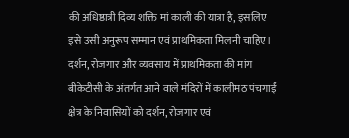की अधिष्ठात्री दिव्य शक्ति मां काली की यात्रा है, इसलिए इसे उसी अनुरूप सम्मान एवं प्राथमिकता मिलनी चाहिए।
दर्शन, रोजगार और व्यवसाय में प्राथमिकता की मांग
बीकेटीसी के अंतर्गत आने वाले मंदिरों में कालीमठ पंचगाईं क्षेत्र के निवासियों को दर्शन, रोजगार एवं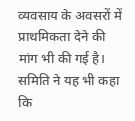व्यवसाय के अवसरों में प्राथमिकता देने की मांग भी की गई है। समिति ने यह भी कहा कि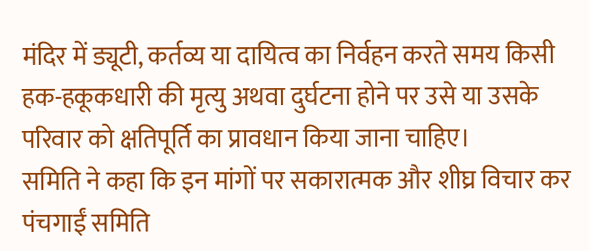मंदिर में ड्यूटी, कर्तव्य या दायित्व का निर्वहन करते समय किसी हक-हकूकधारी की मृत्यु अथवा दुर्घटना होने पर उसे या उसके परिवार को क्षतिपूर्ति का प्रावधान किया जाना चाहिए।
समिति ने कहा कि इन मांगों पर सकारात्मक और शीघ्र विचार कर पंचगाईं समिति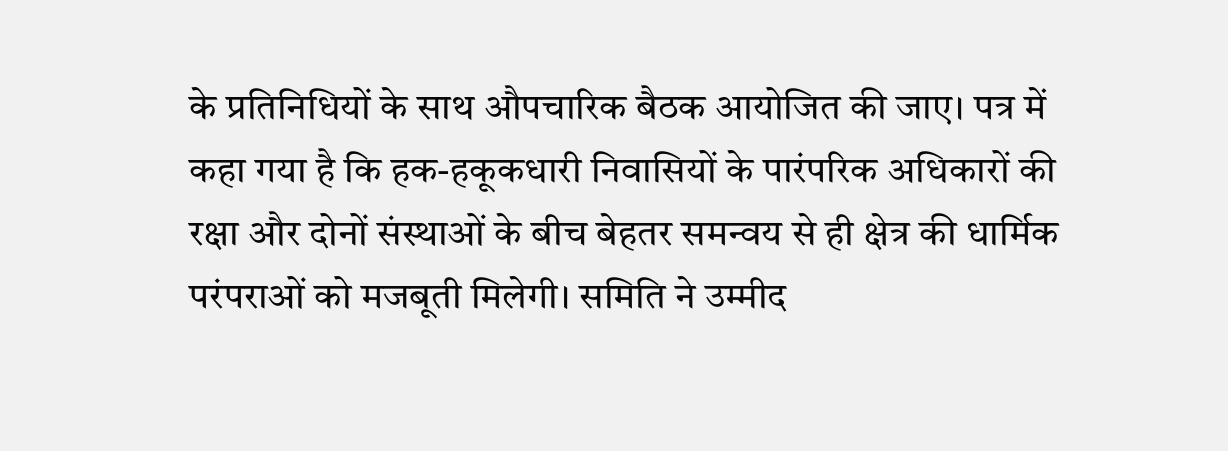के प्रतिनिधियों के साथ औपचारिक बैठक आयोजित की जाए। पत्र में कहा गया है कि हक-हकूकधारी निवासियों के पारंपरिक अधिकारों की रक्षा और दोनों संस्थाओं के बीच बेहतर समन्वय से ही क्षेत्र की धार्मिक परंपराओं को मजबूती मिलेगी। समिति ने उम्मीद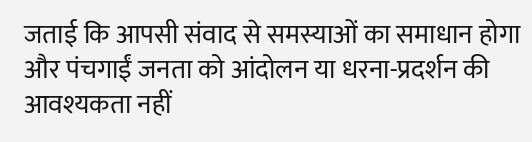जताई कि आपसी संवाद से समस्याओं का समाधान होगा और पंचगाईं जनता को आंदोलन या धरना-प्रदर्शन की आवश्यकता नहीं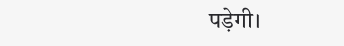पड़ेगी।